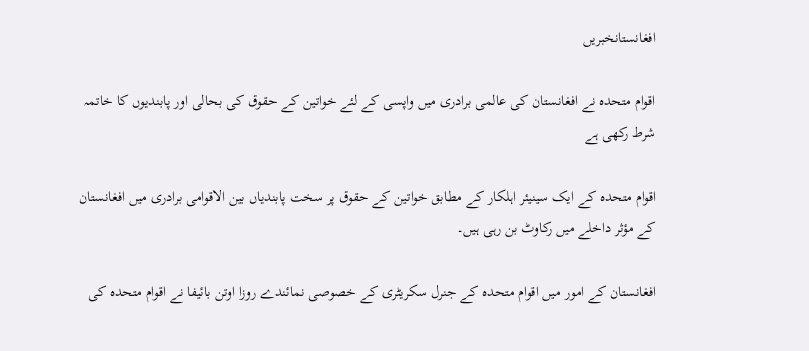افغانستانخبریں

اقوام متحدہ نے افغانستان کی عالمی برادری میں واپسی کے لئے خواتین کے حقوق کی بحالی اور پابندیوں کا خاتمہ شرط رکھی ہے

اقوام متحدہ کے ایک سینیئر اہلکار کے مطابق خواتین کے حقوق پر سخت پابندیاں بین الاقوامی برادری میں افغانستان کے مؤثر داخلے میں رکاوٹ بن رہی ہیں۔

افغانستان کے امور میں اقوام متحدہ کے جنرل سکریٹری کے خصوصی نمائندے روزا اوتن بائیفا نے اقوام متحدہ کی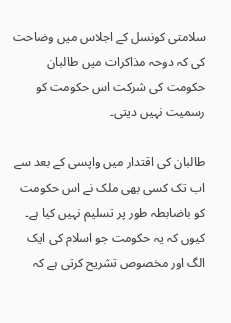سلامتی کونسل کے اجلاس میں وضاحت کی کہ دوحہ مذاکرات میں طالبان حکومت کی شرکت اس حکومت کو رسمیت نہیں دیتی۔‌

طالبان کی اقتدار میں واپسی کے بعد سے اب تک کسی بھی ملک نے اس حکومت کو باضابطہ طور پر تسلیم نہیں کیا ہے۔ کیوں کہ یہ حکومت جو اسلام کی ایک الگ اور مخصوص تشریح کرتی ہے کہ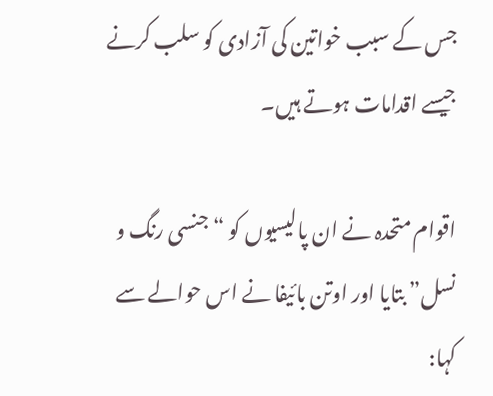جس کے سبب خواتین کی آزادی کو سلب کرنے جیسے اقدامات ہوتے ہیں۔

اقوام متحدہ نے ان پالیسیوں کو “جنسی رنگ و نسل” بتایا اور اوتن بائیفا نے اس حوالے سے کہا: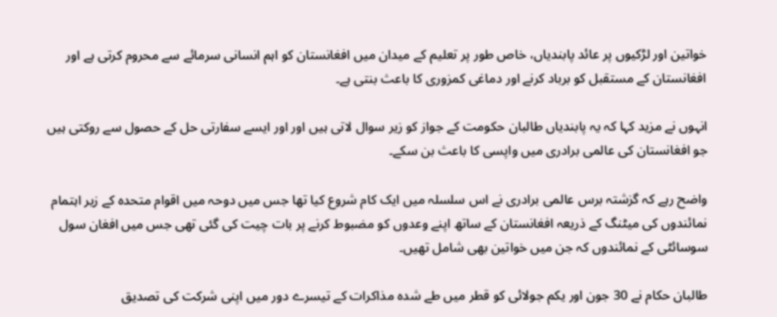خواتین اور لڑکیوں پر عائد پابندیاں، خاص طور پر تعلیم کے میدان میں افغانستان کو اہم انسانی سرمائے سے محروم کرتی ہے اور افغانستان کے مستقبل کو برباد کرنے اور دماغی کمزوری کا باعث بنتی ہے۔

انہوں نے مزید کہا کہ یہ پابندیاں طالبان حکومت کے جواز کو زیر سوال لاتی ہیں اور اور ایسے سفارتی حل کے حصول سے روکتی ہیں جو افغانستان کی عالمی برادری میں واپسی کا باعث بن سکے۔

واضح رہے کہ گزشتہ برس عالمی برادری نے اس سلسلہ میں ایک کام شروع کیا تھا جس میں دوحہ میں اقوام متحدہ کے زیر اہتمام نمائندوں کی میٹنگ کے ذریعہ افغانستان کے ساتھ اپنے وعدوں کو مضبوط کرنے پر بات چیت کی گئی تھی جس میں افغان سول سوسائٹی کے نمائندوں کہ جن میں خواتین بھی شامل تھیں۔

طالبان حکام نے 30 جون اور یکم جولائی کو قطر میں طے شدہ مذاکرات کے تیسرے دور میں اپنی شرکت کی تصدیق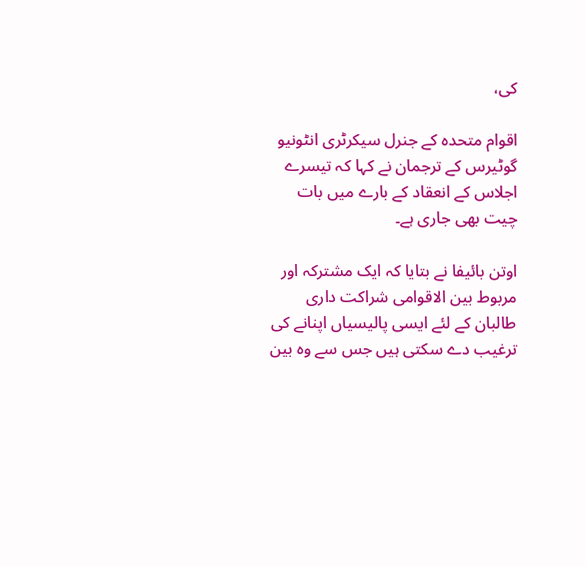کی،

اقوام متحدہ کے جنرل سیکرٹری انٹونیو گوٹیرس کے ترجمان نے کہا کہ تیسرے اجلاس کے انعقاد کے بارے میں بات چیت بھی جاری ہے۔

اوتن بائیفا نے بتایا کہ ایک مشترکہ اور مربوط بین الاقوامی شراکت داری طالبان کے لئے ایسی پالیسیاں اپنانے کی ترغیب دے سکتی ہیں جس سے وہ بین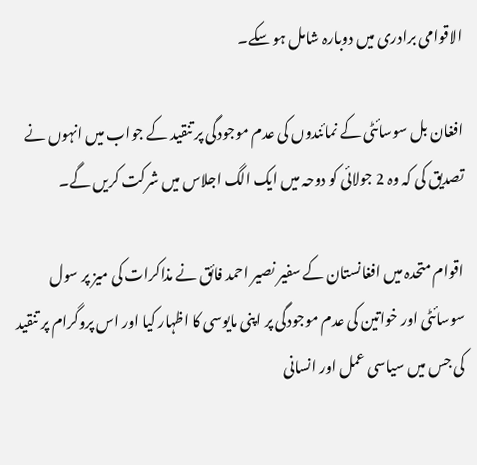الاقوامی برادری میں دوبارہ شامل ہو سکے۔

افغان بل سوسائٹی کے نمائندوں کی عدم موجودگی پر تنقید کے جواب میں انہوں نے تصدیق کی کہ وہ 2 جولائی کو دوحہ میں ایک الگ اجلاس میں شرکت کریں گے۔

اقوام متحدہ میں افغانستان کے سفیر نصیر احمد فائق نے مذاکرات کی میز پر سول سوسائٹی اور خواتین کی عدم موجودگی پر اپنی مایوسی کا اظہار کیا اور اس پروگرام پر تنقید کی جس میں سیاسی عمل اور انسانی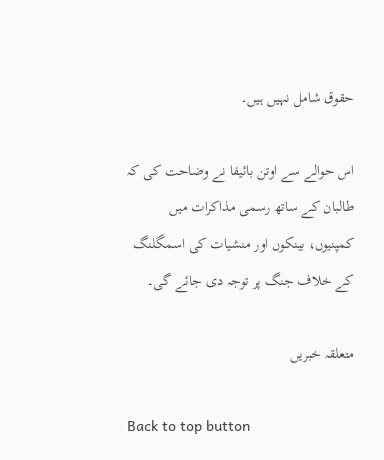حقوق شامل نہیں ہیں۔

اس حوالے سے اوتن بائیفا نے وضاحت کی کہ طالبان کے ساتھ رسمی مذاکرات میں کمپنیوں، بینکوں اور منشیات کی اسمگلنگ کے خلاف جنگ پر توجہ دی جائے گی۔

متعلقہ خبریں

Back to top button